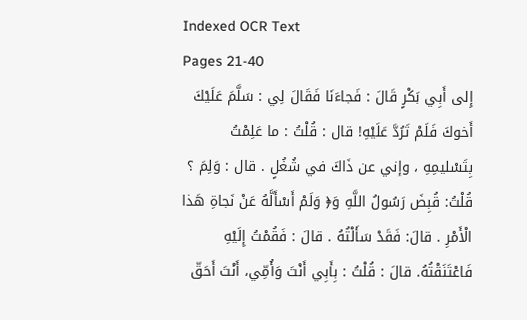Indexed OCR Text
Pages 21-40
إِلى أَبِي بَكْرٍ قَالَ : فَجاءَنَا فَقَالَ لِي : سَلَّمَ عَلَيْكَ أَخوكَ فَلَمْ تَرُدَّ عَلَيْهِ! قال : قُلْتُ : ما عَلِمْتُ بِتَسْليمِهِ ، وإني عن ذَاكَ في شُغُلٍ . قال : وَلِمَ ؟ قُلْتُ: قُبِضَ رَسُولُ اللَّهِ وَ﴿ وَلَمْ أَسْأَلَّهُ عَنْ نَجاةِ هَذا الْأَمْرِ . قالَ: فَقَدْ سَأَلْتُهُ . قالَ : فَقُمْتُ إِلَيْهِ فَاعْتَنَقْتُهُ. قالَ : قُلْتُ : بِأَبِي أَنْتَ وَأُمِّي، أَنْتَ أَحَقّ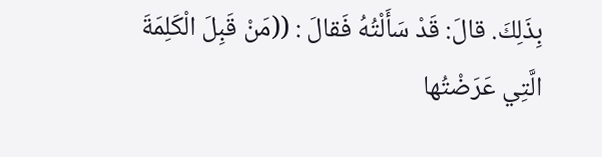بِذَلِكَ. قالَ: قَدْ سَأَلْتُهُ فَقالَ : ((مَنْ قَبِلَ الْكَلِمَةَ الَّتِي عَرَضْتُها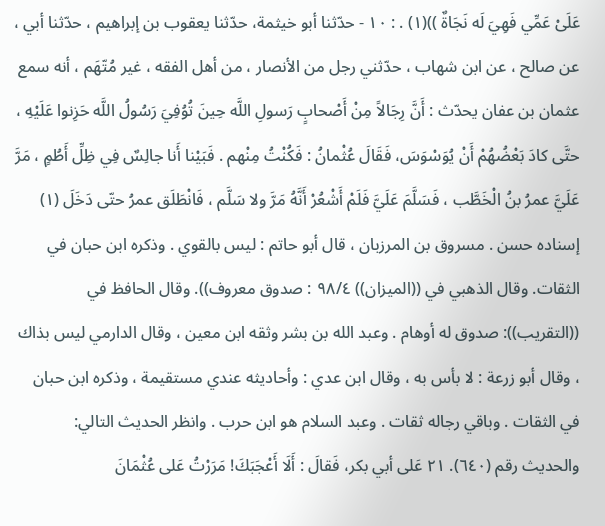عَلَىْ عَمِّي فَهِيَ لَه نَجَاةٌ ))(١) . : ١٠ - حدّثنا أبو خيثمة، حدّثنا يعقوب بن إبراهيم ، حدّثنا أبي ، عن صالح ، عن ابن شهاب ، حدّثني رجل من الأنصار ، من أهل الفقه ، غير مُتّهَم ، أنه سمع عثمان بن عفان يحدّث : أَنَّ رِجَالاً مِنْ أَصْحابٍ رَسولِ اللَّه حِينَ تُوُفِيَ رَسُولُ اللَّه حَزِنوا عَلَيْهِ ، حتَّى كادَ بَعْضُهُمْ أَنْ يُوَسْوَسَ، فَقَالَ عُثْمانُ : فَكُنْتُ مِنْهم . فَبَيْنا أَنا جالِسٌ فِي ظِلِّ أَطُمٍ ، مَرَّ عَلَيَّ عمرُ بنُ الْخَطَّب ، فَسَلَّمَ عَلَيَّ فَلَمْ أَشْعُرْ أَنَّهُ مَرَّ ولا سَلَّم ، فَانْطَلَق عمرُ حتّى دَخَلَ (١) إسناده حسن . مسروق بن المرزبان ، قال أبو حاتم : ليس بالقوي . وذكره ابن حبان في الثقات. وقال الذهبي في ((الميزان)) ٩٨/٤ : صدوق معروف)). وقال الحافظ في ((التقريب)): صدوق له أوهام . وعبد الله بن بشر وثقه ابن معين ، وقال الدارمي ليس بذاك ، وقال أبو زرعة : لا بأس به ، وقال ابن عدي : وأحاديثه عندي مستقيمة ، وذكره ابن حبان في الثقات . وباقي رجاله ثقات . وعبد السلام هو ابن حرب . وانظر الحديث التالي: والحديث رقم (٦٤٠). ٢١ عَلى أبي بكر، فَقالَ : أَلَا أَعْجَبَكَ! مَرَرْتُ عَلى عُثْمَانَ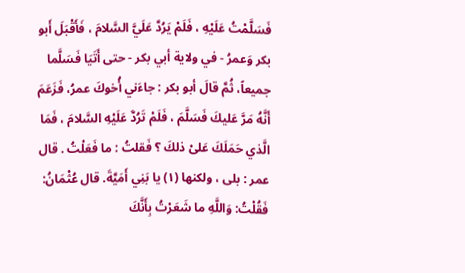فَسَلَّمْتُ عَلَيْهِ ، فَلَمْ يَرُدَّ عَلَيَّ السَّلامَ ، فَأَقْبَلَ أَبو بكر وَعمرُ - في ولاية أبي بكر - حتى أَتَيَا فَسَلَّما جميعاً، ثُمَّ قالَ أبو بكر : جاءَني أُخوكَ عمرُ، فَزَعَمَ أَنَّهُ مَرَّ عَليكَ فَسَلَّمَ ، فَلَمْ تَرُدَّ عَلَيْهِ السَّلامَ ، فَمَا الَّذي حَمَلَكَ عَلىْ ذلكَ ؟ فَقلتُ : ما فَعَلْتُ . قال عمر : بلى ، ولكنها (١) يا بَنِي أَمَيَّةَ. قال عُثْمَانُ: فَقُلْتُ: وَاللَّهِ ما شَعَرْتُ بِأَنَّكَ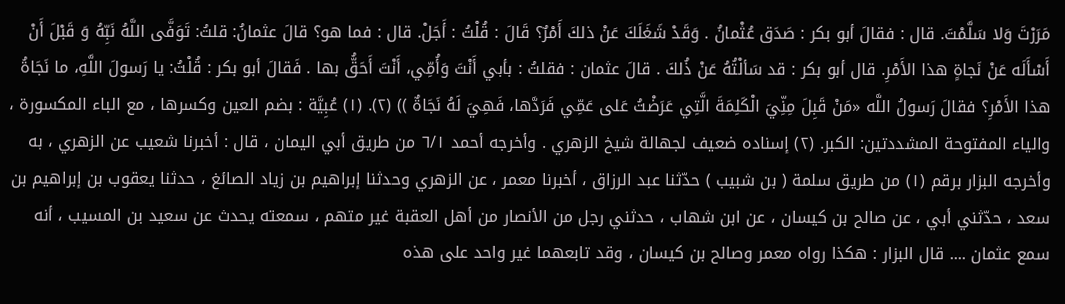مَرَرْتَ وَلا سَلَّمْتَ. قال : فقالَ أبو بكر : صَدَق عُثْمانُ . وَقَدْ شَغَلَكَ عَنْ ذلكَ أَمْرٌ؟ قَالَ : قُلْتُ : أَجَلْ. قال : فما هو؟ قالَ عثمانُ: قلتُ: تَوَفَّى اللَّهُ نَبِّهُ وَ قَبْلَ أَنْ أَسْأَلَه عَنْ نَجاةٍ هذا الأَمْرِ. قال أبو بكر : قد سَألْتُهُ عَنْ ذُلكَ . قالَ عثمان : فقلتُ : بأبي أَنْتَ وَأُمِّي، أَنْتَ أَحَقُّ بها . فَقالَ أبو بكر : قُلْتُ: يا رَسولَ اللَّهِ، ما نَجَاةُ هذا الأَمْرِ؟ فقالَ رَسولُ اللَّه «مَنْ قَبِلَ مِنِّيَ الْكَلِمَةَ الَّتِي عَرَضْتُ عَلى عَمِّي فَرَدَّها، فَهِيَ لَهُ نَجَاةٌ )) (٢). (١) عُبِيَّة : بضم العين وكسرها ، مع الباء المكسورة ، والياء المفتوحة المشددتين: الكبر. (٢) إسناده ضعيف لجهالة شيخ الزهري . وأخرجه أحمد ٦/١ من طريق أبي اليمان ، قال : أخبرنا شعيب عن الزهري ، به وأخرجه البزار برقم (١) من طريق سلمة ( بن شبيب ) حدّثنا عبد الرزاق ، أخبرنا معمر ، عن الزهري وحدثنا إبراهيم بن زياد الصائغ ، حدثنا يعقوب بن إبراهيم بن سعد ، حدّثني أبي ، عن صالح بن كيسان ، عن ابن شهاب ، حدثني رجل من الأنصار من أهل العقبة غير متهم ، سمعته يحدث عن سعيد بن المسيب ، أنه سمع عثمان .... قال البزار : هكذا رواه معمر وصالح بن كيسان ، وقد تابعهما غير واحد على هذه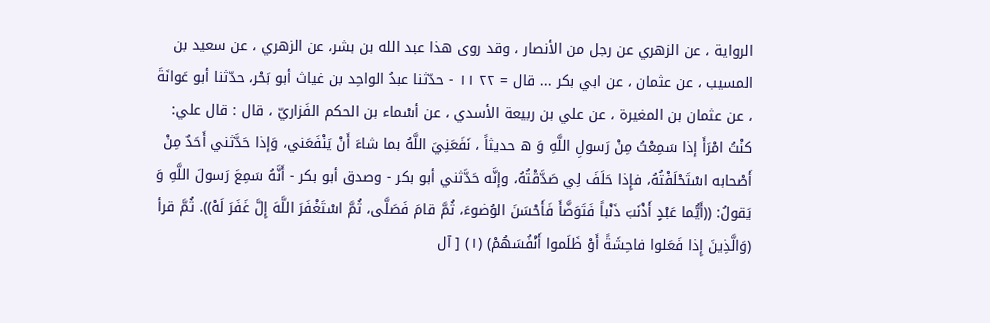الرواية ، عن الزهري عن رجل من الأنصار ، وقد روى هذا عبد الله بن بشر، عن الزهري ، عن سعيد بن المسيب ، عن عثمان ، عن ابي بكر ... قال = ٢٢ ١١ - حدّثنا عبدُ الواحِد بن غياث أبو بَحْر، حدّثنا أبو عَوانَةَ ، عن عثمان بن المغيرة ، عن علي بن ربيعة الأسدي ، عن أسْماء بن الحكم الفَزاريّ ، قال : قال علي: كنْتُ امْرَأَ إذا سَمِعْتُ مِنْ رَسولِ اللَّهِ وَ ه حديثاً ، نَفَعَنِيَ اللَّهُ بما شاءَ أَنْ يَنْفَعَني، وَإذا حَدَّثني أَحَدٌ مِنْ أَصْحابه اسْتَحْلَفْتُهُ، فإِذا حَلَفَ لِي صَدَّقْتُهُ، وإنَّه حَدَّثني أبو بكر - وصدق أبو بكر - أَنَّهُ سَمِعَ رَسولَ اللَّهِ وَ يَقولُ: ((أَيُّما عَبْدٍ أَذْنَبَ ذَنْباً فَتَوَضَّأَ فَأَحْسَنَ الوُضوءَ، ثُمَّ قامَ فَصَلَّى، ثُمَّ اسْتَغْفَرَ اللَّهَ إِلَّ غَفَرَ لَهْ)). ثُمَّ قرأ (وَالَّذِينَ إِذا فَعَلوا فاحِشَةً أَوْ ظَلَموا أَنْفُسَهُمْ) (١) [ آل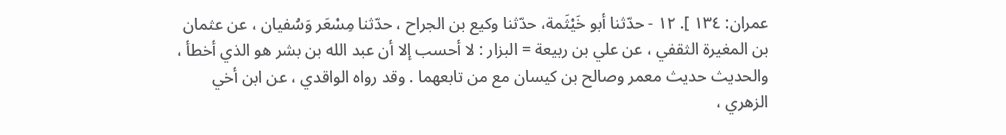عمران: ١٣٤ ]. ١٢ - حدّثنا أبو خَيْثَمة، حدّثنا وكيع بن الجراح ، حدّثنا مِسْعَر وَسُفيان ، عن عثمان بن المغيرة الثقفي ، عن علي بن ربيعة = البزار : لا أحسب إلا أن عبد الله بن بشر هو الذي أخطأ ، والحديث حديث معمر وصالح بن كيسان مع من تابعهما . وقد رواه الواقدي ، عن ابن أخي الزهري ،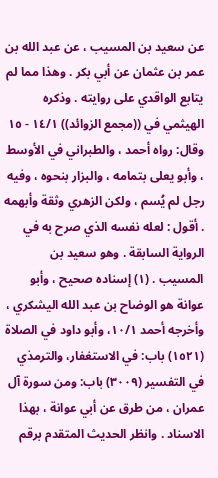عن سعيد بن المسيب ، عن عبد الله بن عمر بن عثمان عن أبي بكر . وهذا مما لم يتابع الواقدي على روايته . وذكره الهيثمي في ((مجمع الزوائد)) ١٤/١ - ١٥ وقال: رواه أحمد ، والطبراني في الأوسط ، وأبو يعلى بتمامه ، والبزار بنحوه ، وفيه رجل لم يُسم ، ولكن الزهري وثقة وأبهمه . أقول : لعله نفسه الذي صرح به في الرواية السابقة . وهو سعيد بن المسيب . (١) إسناده صحيح ، وأبو عوانة هو الوضاح بن عبد الله اليشكري ، وأخرجه أحمد ١٠/١، وأبو داود في الصلاة (١٥٢١) باب: في الاستغفار، والترمذي في التفسير (٣٠٠٩) باب: ومن سورة آل عمران ، من طرق عن أبي عوانة ، بهذا الاسناد . وانظر الحديث المتقدم برقم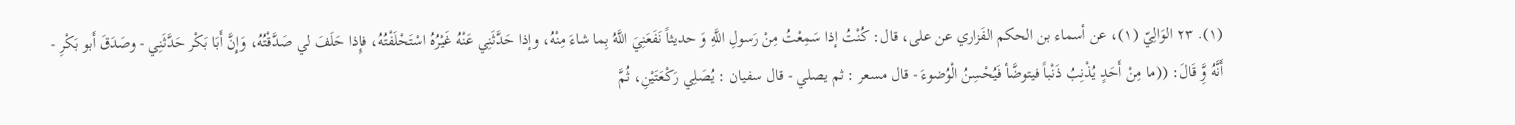(١). ٢٣ الوَالِيّ (١)، عن أسماء بن الحكم الفَزاري عن على، قال: كُنْتُ إذا سَمِعْتُ مِنْ رَسولِ اللَّهِ وَ حديثاً نَفَعَنِيَ اللَّهُ بِما شاءَ مِنْهُ، وإذا حَدَّثَنِي عَنْهُ غَيْرُهُ اسْتَحْلَفْتُهُ، فإِذا حَلَفَ لي صَدَّقْتُهُ، وَإِنَّ أَبَا بَكْر حَدَّثَنِي - وصَدَقَ أَبو بَكْرِ - أَنَّهُ وَِّ قَالَ: ((ما مِنْ أَحَدٍ يُذْنِبُ ذَنْباً فيتوضَّأ فَيُحْسِنُ الْوُضوءَ - قال مسعر : ثم يصلي - قال سفيان : يُصَلِي رَكْعَتَيْنِ، ثُمَّ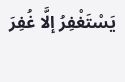يَسْتَغْفِرُ إلَّا غُفِرَ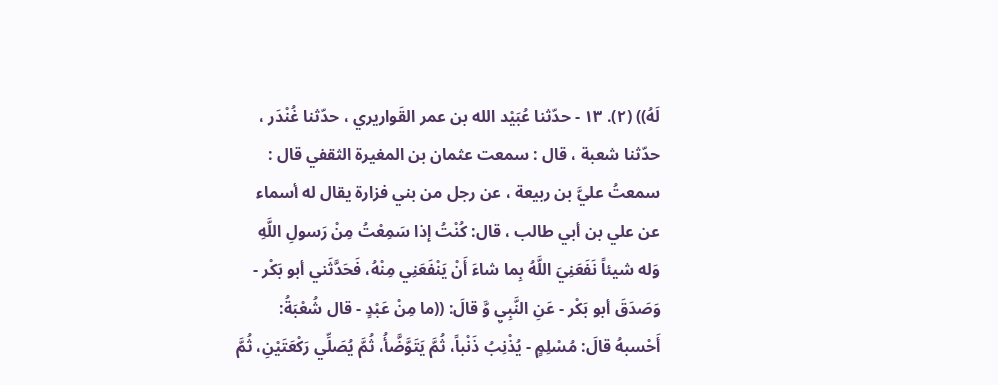لَهُ)) (٢). ١٣ - حدّثنا عُبَيْد الله بن عمر القَواریري ، حدّثنا غُنْدَر ، حدّثنا شعبة ، قال : سمعت عثمان بن المغيرة الثقفي قال : سمعتُ عليَّ بن ربيعة ، عن رجل من بني فزارة يقال له أسماء عن علي بن أبي طالب ، قال: كُنْتُ إذا سَمِعْتُ مِنْ رَسولِ اللَّهِ وَله شيئاً نَفَعَنِيَ اللَّهُ بِما شاءَ أَنْ يَنْفَعَنِي مِنْهُ، فَحَدَّثَني أبو بَكْر - وَصَدَقَ أبو بَكْر - عَنِ النَّبِيِ وَّ قالَ: ((ما مِنْ عَبْدٍ - قال شُعْبَةُ: أَحْسبهُ قالَ: مُسْلِمٍ - يُذْنِبُ ذَنْباً، ثُمَّ يَتَوَّضَّأُ، ثُمَّ يُصَلِّي رَكْعَتَيْنِ، ثُمَّ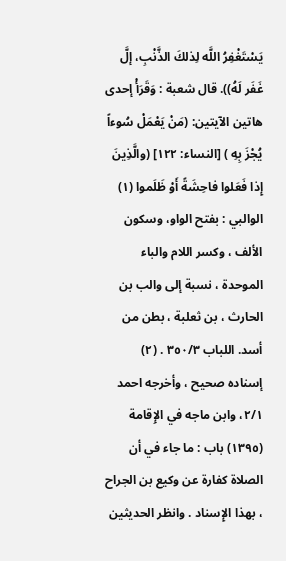يَسْتَغْفِرُ اللَّه لِذلكَ الذَّنْبِ، إلَّ غَفَر لَهُ)). قال شعبة : وَقَرَأْ إحدى هاتين الآيتين: (مَنْ يَعْمَلْ سُوءاً يُجْزَ بِهِ ) [النساء: ١٢٢] (والَّذِينَ إِذا فَعَلوا فاحِشَةً أَوْ ظَلَموا (١) الوالبي : بفتح الواو، وسكون الألف ، وكسر اللام والباء الموحدة ، نسبة إلى والب بن الحارث ، بن ثعلبة ، بطن من أسد. اللباب ٣٥٠/٣ . (٢) إسناده صحيح ، وأخرجه احمد ٢/١، وابن ماجه في الإِقامة (١٣٩٥) باب : ما جاء في أن الصلاة كفارة عن وكيع بن الجراح ، بهذا الإِسناد . وانظر الحديثين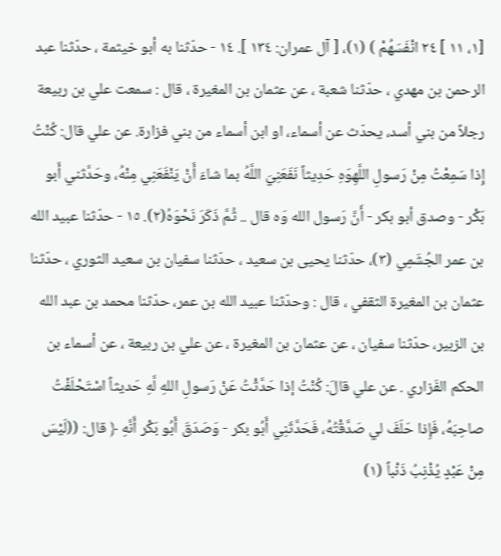[١، ١١ ] ٢٤ انْفَسَهُمْ ) (١)، [ آل عمران: ١٣٤ ]. ١٤ - حدّثنا به أبو خيثمة ، حدّثنا عبد الرحمن بن مهدي ، حدّثنا شعبة ، عن عثمان بن المغيرة ، قال : سمعت علي بن ربيعة رجلاً من بني أسد، يحدّث عن أسماء، او ابن أسماء من بني فزارة. عن علي قال: كُنْتُ إِذا سَمِعْتُ مِنْ رَسولِ اللَّهِوَهِ حَدِيثاً نَفَعَنِيَ اللَّهُ بما شاءَ أَنْ يَنْفَعَنِي مِنْهُ، وحَدَّثني أَبو بَكْر - وصدق أبو بكر - أَنَّ رَسول الله وَه قال .. ثُمَّ ذَكَرَ نَحْوَهُ(٢). ١٥ - حدّثنا عبيد الله بن عمر الجُشَمِي (٣)، حدّثنا يحيى بن سعيد ، حدّثنا سفيان بن سعيد الثوري ، حدّثنا عثمان بن المغيرة الثقفي ، قال : وحدّثنا عبيد الله بن عمر، حدّثنا محمد بن عبد الله بن الزبير، حدّثنا سفيان ، عن عثمان بن المغيرة ، عن علي بن ربيعة ، عن أسماء بن الحكم الفَزاري . عن علي قالَ: كُنْتُ إذا حَدَّثْتُ عَنْ رَسولِ اللهِ لَّهِ حَديثاً اسْتَحْلَفْتُ صاحِبَهُ، فَإِذا حَلَفَ لي صَدَّقْتُهُ، فَحَدَّثَنِي أَبُو بكر - وَصَدَقَ أَبُو بَكْر أَنَّهِ ﴿ قال: ((لَيْسَ مِنْ عَبْدٍ يُذْنِبُ ذَنْباً (١)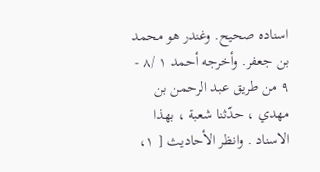اسناده صحيح. وغندر هو محمد بن جعفر. وأخرجه أحمد ١ /٨ - ٩ من طريق عبد الرحمن بن مهدي ، حدّثنا شعبة ، بهذا الاسناد . وانظر الأحاديث [ ١،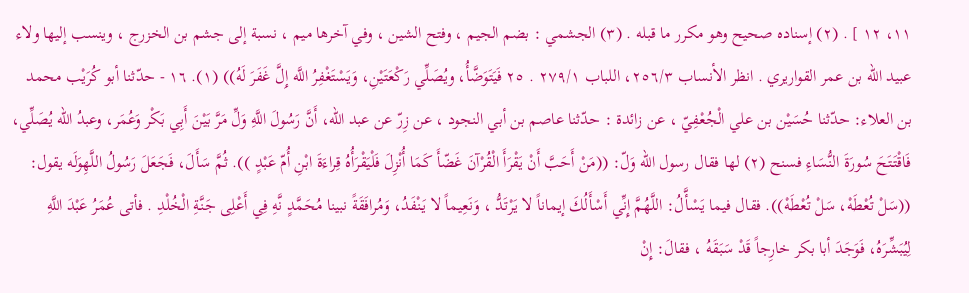١١، ١٢ ] . (٢) إسناده صحيح وهو مكرر ما قبله . (٣) الجشمي : بضم الجيم ، وفتح الشين ، وفي آخرها ميم ، نسبة إلى جشم بن الخزرج ، وينسب إليها ولاء عبيد الله بن عمر القواريري . انظر الأنساب ٢٥٦/٣، اللباب ٢٧٩/١ . ٢٥ فَيَتَوَضَّأُ، ويُصَلِّي رَكْعَتَيْنِ، وَيَسْتَغْفِرُ اللَّه إِلَّ غَفَرَ لَهُ)) (١). ١٦ - حدّثنا أبو كُرَيْب محمد بن العلاء: حدّثنا حُسَيْن بن علي الْجُعْفِيّ ، عن زائدة : حدّثنا عاصم بن أبي النجود ، عن زِرّ عن عبد الله، أَنَّ رَسُولَ اللَّهِ وَلِّ مَرَّ بَيْنَ أَبِي بَكْر وَعُمَر، وعبدُ الله يُصَلِّي، فَاقْتَتَحَ سُورَةَ النُّسَاءِ فسنح (٢) لها فقال رسول الله وَلّ: ((مَنْ أَحَبَّ أَنْ يَقْرَأَ الْقُرْآنَ غَضّأَ كَمَا أُنْزِلَ فَلْيَقْرَأُهُ قِراءَةَ ابْنِ أُمّ عَبْدٍ )). ثُمَّ سَأَلَ، فَجَعَلَ رَسُولُ اللَّهِوَلَه يقول: ((سَلْ تُعْطَهْ، سَلْ تُعْطَهْ)). فقال فيما يَسْأَّلُ: اللَّهُمَّ إِنِّي أَسْأَلُكَ إيماناً لا يَرْتَدُّ ، وَنَعِيماً لا يَنْفَدُ، وَمُرافَقَةً نبينا مُحَمَّدٍ نَّهِ فِي أَعْلِى جَنَّةِ الْخُلْدِ . فأتى عُمَرُ عَبْدَ اللَّهِ لِيُبَشِّرَهُ، فَوَجَدَ أبا بكر خارِجاً قَدْ سَبَقَهُ ، فقالَ: إِنْ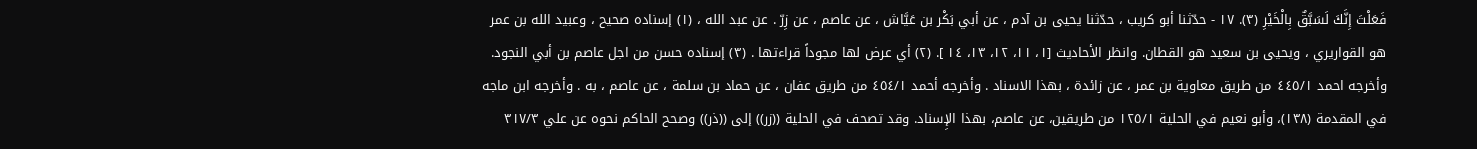فَعَلْتَ إِنَّكَ لَسَبَّقٌ بِالْخَيْرِ (٣). ١٧ - حدّثنا أبو كريب ، حدّثنا يحيى بن آدم ، عن أبي بَكْر بن عَيَّاش ، عن عاصم ، عن زِرّ . عن عبد الله ، (١) إسناده صحيح ، وعبيد الله بن عمر هو القواريري ، ويحيى بن سعيد هو القطان. وانظر الأحاديث [١، ١١، ١٢، ١٣، ١٤ ]. (٢) أي عرض لها مجوداً قراءتها . (٣) إسناده حسن من اجل عاصم بن أبي النجود. وأخرجه احمد ٤٤٥/١ من طريق معاوية بن عمر ، عن زائدة ، بهذا الاسناد . وأخرجه أحمد ٤٥٤/١ من طريق عفان ، عن حماد بن سلمة ، عن عاصم ، به . وأخرجه ابن ماجه في المقدمة (١٣٨)، وأبو نعيم في الحلية ١٢٥/١ من طريقين، عن عاصم، بهذا الإِسناد. وقد تصحف في الحلية ((زر)) إلى ((ذر)) وصحح الحاكم نحوه عن علي ٣١٧/٣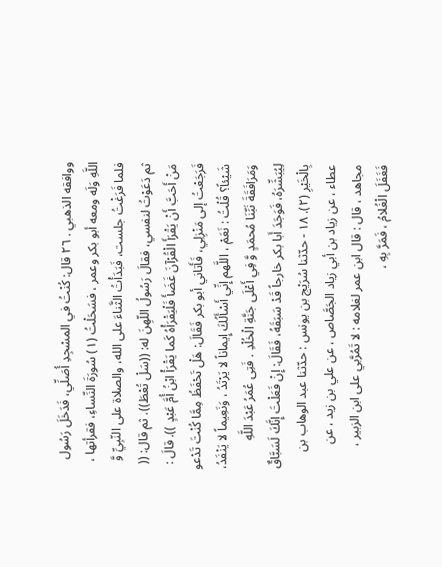ووافقه الذهبي . ٢٦ قال: كُنْتُ في المسْجِدِ أُصَلِّي، فَدَخَلَ رَسُول اللَّهِ وَلَه ومعه أبو بكر وعمر ، فسَحَلْتُ (١) سُورَةَ النِّساءِ، فقرأتها ، فلما فَرَغْتُ جلست، فَبَدَأْتُ الثَّناءَ على الله، والصلاة على النّبِيِّ وَّ ثم دَعَوْتُ لنفسي، فقالَ رَسُولُ اللّهِنَ له: ((سَلْ تُعْطَ)). ثم قال: (( مَنْ أَحَبَّ أَنْ يَقْرَأَ الْقُرْآنَ غَضَأَ فَلْيَقْرَأْهُ كَما يَقْرَأْ ابْنُ أُمَّ عَبْدٍ )). قالَ : فَرَجَعْتُ إلى مَنْزِلِي، فَأَتاني أبو بكر فَقَالَ: هَلْ تَحْفَظُ مِمَّا كُنْتَ تَدْعو شَيْئاً؟ قُلْتُ : نَعَمْ ، اللَّهم إِنِّي أَسْأَلُكَ إِيماناً لا يَرْتَدُ ، وَنَعِيماً لا يَنْفَدُ، وَمَرَافَقَةَ نَبِّنَا مُحمَدٍ وَّ فِي أَعْلَى جَنَّةِ الْخُلْدِ . فَتِى عُمَرُ عَبْدَ اللَّهِ لِيُبَشِّرَهُ، فَوَجَدَ أَبا بكر خارجاً قَدْ سَبَقَهُ، فَقَالَ: إِنْ فَعَلْتَ إِنَّكَ لَسَبَّاقٌ بِالْخَيْرِ (٢). ١٨ - حدّثنا سُرَيْج بن يونس : حدّثنا عبد الوهاب بن عطاء ، عن زياد بن أبي زياد الجَصَّاص ، عن علي بن زيد ، عن مجاهد ، قال : قال ابن عمر لغلامه : لا تَمُرَّبي على ابن الزبير ، فَغَفَلَ الْغُلامُ ، فَمَرَّ بِهِ ،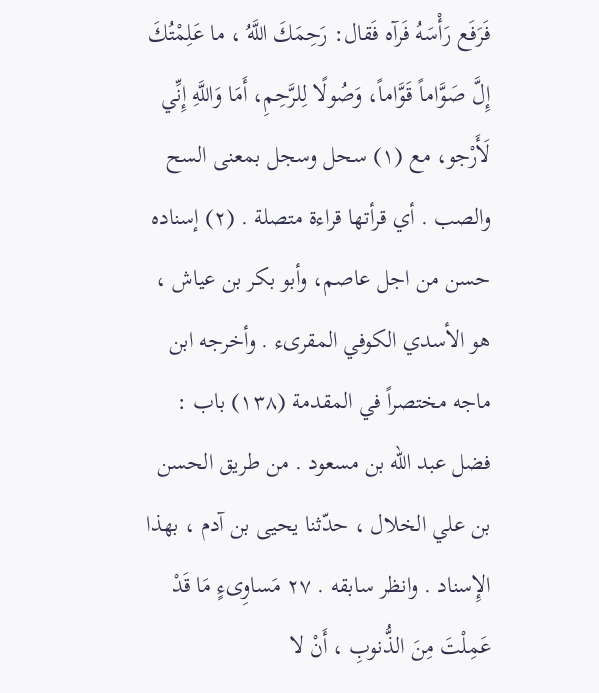فَرَفَع رَأْسَهُ فَرآه فَقال: رَحِمَكَ اللَّهُ ، ما عَلِمْتُكَ إِلَّ صَوَّاماً قَوَّاماً، وَصُولًا لِلرَّحِمِ، أَمَا وَاللَّهِ إِنِّي لَأَرْجو، مع (١) سحل وسجل بمعنى السح والصب . أي قرأتها قراءة متصلة . (٢) إسناده حسن من اجل عاصم، وأبو بكر بن عياش ، هو الأسدي الكوفي المقرىء . وأخرجه ابن ماجه مختصراً في المقدمة (١٣٨) باب : فضل عبد الله بن مسعود . من طريق الحسن بن علي الخلال ، حدّثنا يحيى بن آدم ، بهذا الإِسناد . وانظر سابقه . ٢٧ مَساوِىءٍ مَا قَدْ عَمِلْتَ مِنَ الذُّنوبِ ، أَنْ لا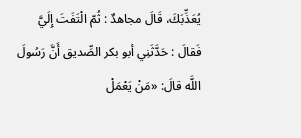يُعَذِّبَكَ، قَالَ مجاهدٌ : ثُمّ الْتَفَتَ إِلَيَّ فَقالَ : حَدَّثَنِي أبو بكر الصِّديق أَنَّ رَسُولَ اللَّه قالَ: «مَنْ يَعْمَلْ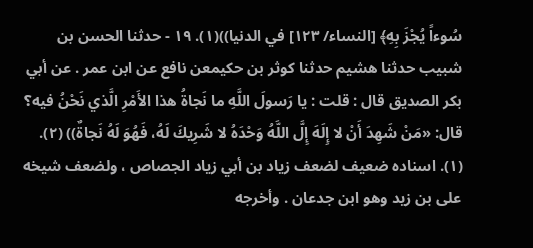سُوءاً يُجْزَ بِهِ﴾ [النساء/ ١٢٣] في الدنيا))(١). ١٩ - حدثنا الحسن بن شبيب حدثنا هشیم حدثنا كوثر بن حکیمعن نافع عن ابن عمر . عن أبي بكر الصديق قال : قلت : يا رَسولَ اللَّهِ ما نَجاةُ هذا الأَمْرِ الَّذي نَحْنُ فيه؟ قال: «مَنْ شَهِدَ أَنْ لا إِلَهَ إِلَّ اللَّهُ وَحْدَهُ لا شَرِيكَ لَهُ، فَهُوَ لَهُ نَجاةٌ)) (٢). (١). اسناده ضعيف لضعف زياد بن أبي زياد الجصاص ، ولضعف شيخه على بن زيد وهو ابن جدعان . وأخرجه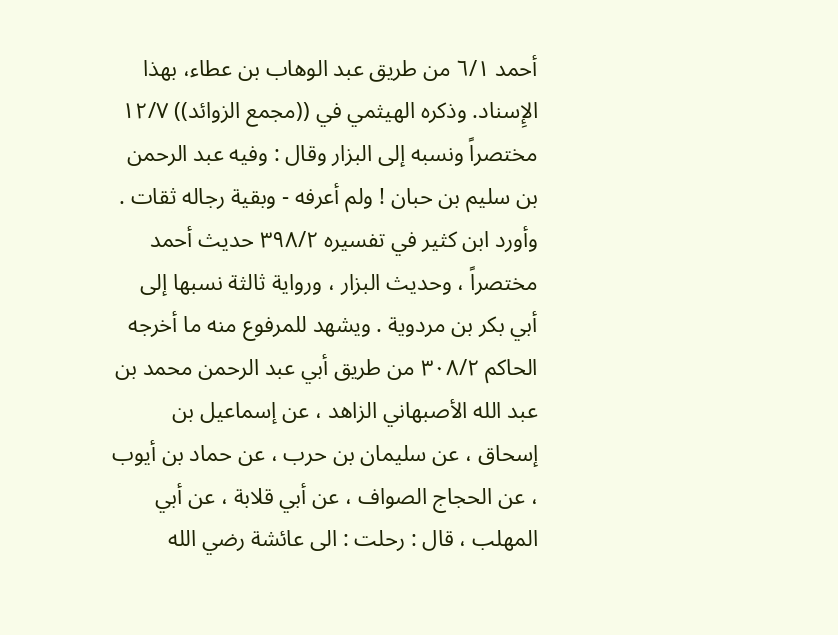أحمد ٦/١ من طريق عبد الوهاب بن عطاء، بهذا الإِسناد. وذكره الهيثمي في ((مجمع الزوائد)) ١٢/٧ مختصراً ونسبه إلى البزار وقال : وفيه عبد الرحمن بن سليم بن حبان ! ولم أعرفه - وبقية رجاله ثقات . وأورد ابن كثير في تفسيره ٣٩٨/٢ حديث أحمد مختصراً ، وحديث البزار ، ورواية ثالثة نسبها إلى أبي بكر بن مردوية . ويشهد للمرفوع منه ما أخرجه الحاكم ٣٠٨/٢ من طريق أبي عبد الرحمن محمد بن عبد الله الأصبهاني الزاهد ، عن إسماعيل بن إسحاق ، عن سليمان بن حرب ، عن حماد بن أيوب ، عن الحجاج الصواف ، عن أبي قلابة ، عن أبي المهلب ، قال : رحلت : الى عائشة رضي الله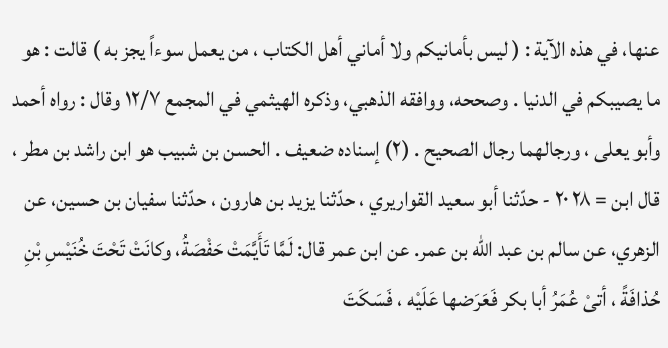عنها، في هذه الآية : ( ليس بأمانيكم ولا أماني أهل الكتاب ، من يعمل سوءاً يجز به ) قالت : هو ما يصيبكم في الدنيا . وصححه، ووافقه الذهبي، وذكره الهيثمي في المجمع ١٢/٧ وقال : رواه أحمد وأبو يعلى ، ورجالهما رجال الصحيح . (٢) إسناده ضعيف . الحسن بن شبيب هو ابن راشد بن مطر ، قال ابن = ٢٨ ٢٠ - حدّثنا أبو سعيد القواريري ، حدّثنا يزيد بن هارون ، حدّثنا سفيان بن حسين، عن الزهري، عن سالم بن عبد الله بن عمر. عن ابن عمر قال: لَمَّا تَأَيَّمَتْ حَفْصَةُ، وكانَتْ تَحْتَ خُنَيْسِ بْنِ حُذافَةً ، أتىْ عُمَرُ أبا بكر فَعَرَضها عَلَيْه ، فَسَكَتَ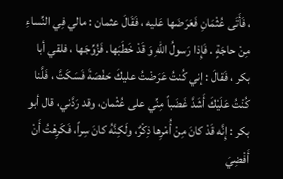، فَأَتَى عُثْمَانِ فَعَرَضَها عَليه ، فَقَالَ عثمان : مالي فِي النِّساءِ مِنْ حاجَةٍ . فَإِذا رَسولُ اللّهِ وَ قَدْ خَطَبَها. فَزُوِّجَها ، فلقي أبا بكر ، فَقالَ : إني كُنتُ عَرَضْتُ عليكَ حَفْصَةَ فَسَكَتَّ ، فَلَّنا كُنْتُ عَلَيْكَ أَشَدَّ غَضَباً مِنِّي على عُثْمان، وقد رَدَّني، قال أبو بكر : إِنَّه قَدْ كانَ مِنْ أُمْرِها ذِكْرٌ، ولَكِنَّهُ كانَ سِراً، فَكَرِهْتُ أَنْ أَفْضِيَ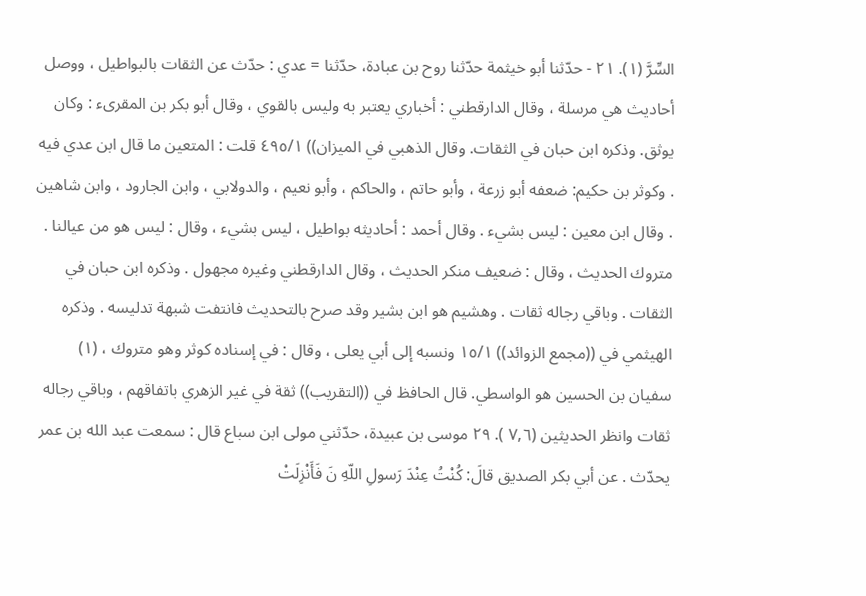السِّرَّ (١). ٢١ - حدّثنا أبو خيثمة حدّثنا روح بن عبادة، حدّثنا = عدي : حدّث عن الثقات بالبواطيل ، ووصل أحاديث هي مرسلة ، وقال الدارقطني : أخباري يعتبر به وليس بالقوي ، وقال أبو بكر بن المقرىء : وكان يوثق. وذكره ابن حبان في الثقات. وقال الذهبي في الميزان)) ٤٩٥/١ قلت : المتعين ما قال ابن عدي فيه . وكوثر بن حكيم: ضعفه أبو زرعة ، وأبو حاتم ، والحاكم ، وأبو نعيم ، والدولابي ، وابن الجارود ، وابن شاهين . وقال ابن معين : ليس بشيء . وقال أحمد : أحاديثه بواطيل ، ليس بشيء ، وقال : ليس هو من عيالنا . متروك الحديث ، وقال : ضعيف منكر الحديث ، وقال الدارقطني وغيره مجهول . وذكره ابن حبان في الثقات . وباقي رجاله ثقات . وهشيم هو ابن بشير وقد صرح بالتحديث فانتفت شبهة تدليسه . وذكره الهيثمي في ((مجمع الزوائد)) ١٥/١ ونسبه إلى أبي يعلى ، وقال : في إسناده كوثر وهو متروك ، (١) سفيان بن الحسين هو الواسطي. قال الحافظ في ((التقريب)) ثقة في غير الزهري باتفاقهم ، وباقي رجاله ثقات وانظر الحديثين (٧,٦ ). ٢٩ موسى بن عبيدة، حدّثني مولى ابن سباع قال : سمعت عبد الله بن عمر يحدّث . عن أبي بكر الصديق قالَ: كُنْتُ عِنْدَ رَسولِ اللّهِ نَ فَأَنْزِلَتْ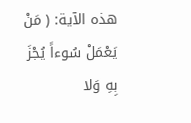هذه الآية: ( مَنْ يَعْمَلْ سُوءاً يُجْزَ بِهِ وَلا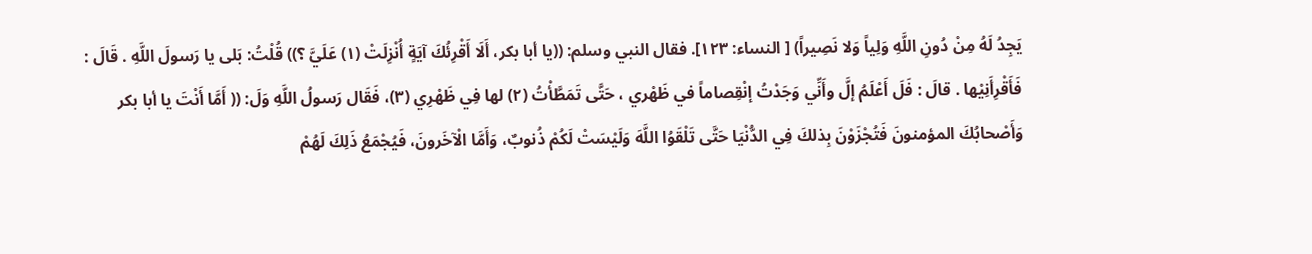يَجِدُ لَهُ مِنْ دُونِ اللَّهِ وَلِياً وَلا نَصِيراً) [ النساء: ١٢٣]. فقال النبي وسلم: ((يا أبا بكر، أَلَا أَقْرِئُكَ آيَةٍ أُنْزِلَتْ (١) عَلَيَّ ؟)) قُلْتُ: بَلى يا رَسولَ اللَّهِ . قَالَ : فَأَقْرِأَنِيْها . قالَ : فَلَ أَعْلَمُ إلَّ وأَنِّي وَجَدْتُ إنْقِصاماً في ظَهْري ، حَتَّى تَمَطَّأْتُ (٢) لها فِي ظَهْرِي (٣)، فَقَال رَسولُ اللَّهِ وَلَ: (( أَمَّا أَنْتَ يا أبا بكر وَأَصْحابُكَ المؤمنونَ فَتُجْزَوْنَ بِذلكَ فِي الدُّنْيَا حَتَّى تَلْقَوُا اللَّهَ وَلَيْسَتْ لَكُمْ ذُنوبٌ، وَأَمَّا الْآخَرونَ، فَيُجْمَعُ ذَلِكَ لَهُمْ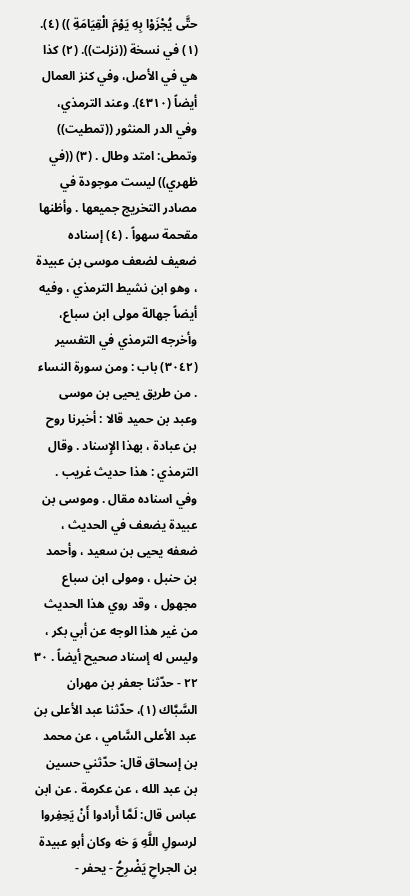حتَّى يُجْزَوْا بِهِ يَوْمَ الْقِيَامَةِ )) (٤). (١) في نسخة ((نزلت)). (٢) كذا هي في الأصل، وفي كنز العمال أيضاً (٤٣١٠). وعند الترمذي، وفي الدر المنثور ((تمطيت)) وتمطى: امتد وطال . (٣) ((في ظهري)) ليست موجودة في مصادر التخريج جميعها . وأظنها مقحمة سهواً . (٤) إسناده ضعيف لضعف موسى بن عبيدة ، وهو ابن نشيط الترمذي ، وفيه أيضاً جهالة مولى ابن سباع، وأخرجه الترمذي في التفسير (٣٠٤٢) باب : ومن سورة النساء . من طريق يحيى بن موسى وعبد بن حميد قالا : أخبرنا روح بن عبادة ، بهذا الإِسناد . وقال الترمذي : هذا حديث غريب . وفي اسناده مقال . وموسى بن عبيدة يضعف في الحديث ، ضعفه يحيى بن سعيد ، وأحمد بن حنبل ، ومولى ابن سباع مجهول ، وقد روي هذا الحديث من غير هذا الوجه عن أبي بكر ، وليس له إسناد صحيح أيضاً . ٣٠ ٢٢ - حدّثنا جعفر بن مهران السَّبَّاك (١)، حدّثنا عبد الأعلى بن عبد الأعلى السَّامي ، عن محمد بن إسحاق قال: حدّثني حسين بن عبد الله ، عن عكرمة . عن ابن عباس قال: لَمَّا أَرادوا أَنْ يَحِفِروا لرسولِ اللَّهِ وَ خه وكان أبو عبيدة بن الجراحِ يَضْرِحُ - يحفر -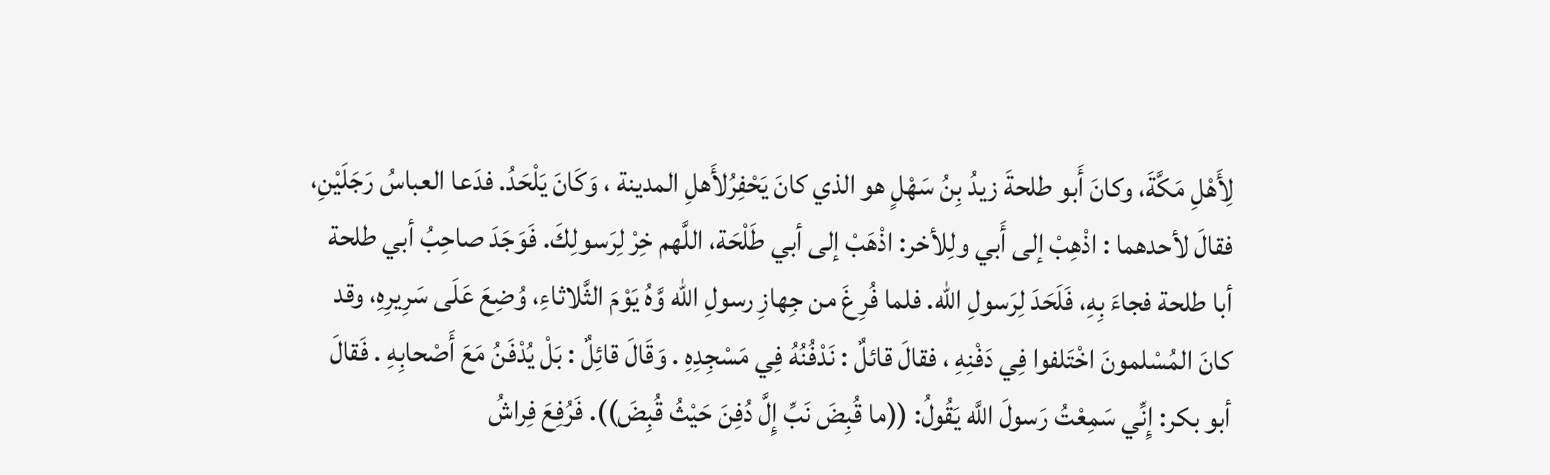لِأَهْلِ مَكَّةَ، وكانَ أَبو طلحةَ زيدُ بِنُ سَهْلٍ هو الذي كانَ يَحْفِرُلأَهلِ المدينة ، وَكَانَ يَلْحَدُ. فدَعا العباسُ رَجَلَيْنِ، فقالَ لأحدهما : اذْهِبْ إلى أَبي ولِلأخر: اذْهَبْ إلى أبي طَلْحَة، اللَّهم خِرْ لِرَسولِكَ. فَوَجَدَ صاحِبُ أبي طلحة أبا طلحة فجاءَ بِهِ، فَلَحَدَ لِرَسولِ الله. فلما فُرِغَ من جِهازِ رسولِ الله وَّهُ يَوْمَ الثَّلاثاءِ، وُضِعَ عَلَى سَرِيرِهِ، وقد كانَ المُسْلمونَ اخْتَلفوا فِي دَفْنِهِ ، فقالَ قائلٌ : نَدْفُنُهُ فِي مَسْجِدِهِ . وَقَالَ قائِلٌ : بَلْ يُدْفَنُ مَعَ أَصْحابِهِ . فَقالَ أبو بكر: إِنِّي سَمِعْتُ رَسولَ اللَّه يَقُولُ: ((ما قُبِضَ نَبِّ إِلَّ دُفِنَ حَيْثُ قُبِضَ)). فَرُفِعَ فِراشُ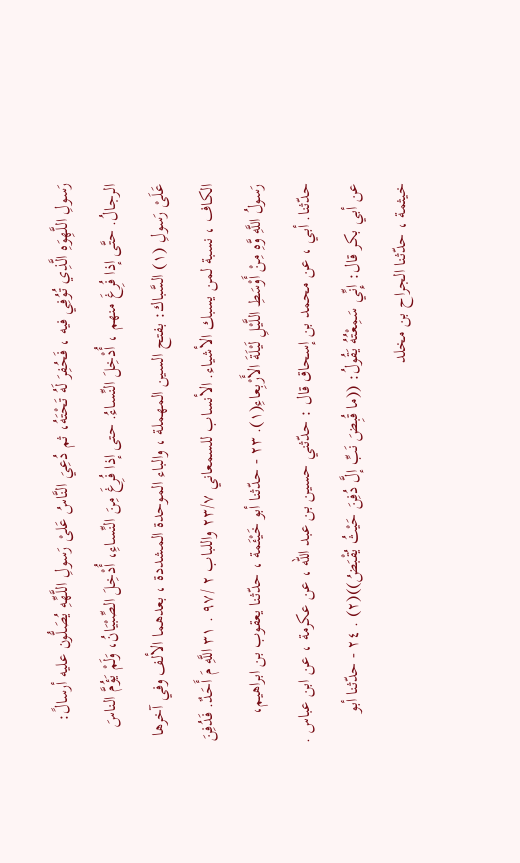رَسولِ اللَّهِوَهِ الَّذِي تُوُفِي فيه ، فَحُفِرَ لَهُ تَحْتَهُ، ثم دُعِيَ النَّاسُ عَلىْ رَسولِ اللَّهِّهِ يُصَلُّون عليه أرسالً: الرجالُ. حتَّى إذا فُرِغَ منهم ، أُدْخِلَ النِّساءُ. حتى إذا فُرِغَ مِنَ النِّساءِ، أُدْخِلَ الصِّبْيَانُ، وَلَمْ يَؤُمَّ الناسَ عَلَىْ رَسولِ (١) السَّباك: بفتح السين المهملة ، والباء الموحدة المشددة ، بعدهما الألف وفي آخرها الكاف ، نسبة لمن يسبك الأشياء. الأنساب للسمعاني ٢٣/٧ واللباب ٢ /٩٧ . ٣١ اللَّهِ مَ أَحَدٌ. فَدُفِنَ رَسولُ اللَّهِ وَّهِ مِنْ أَوْسَطِ اللَّيْلِ لَيْلَةَ الأَرْبِعاءِ(١). ٢٣ - حدّثنا أبو خَيْئَمة ، حدّثنا يعقوب بن ابراهيم، حدّثنا. أبي ، عن محمد بن إسحاق قال : حدّثني حسين بن عبد الله ، عن عكرمة ، عن ابن عباس . عن أبي بكر قال: إِنِّي سَمِعْتُهُ يَقُولُ: ((ما قُبِضَ نَبِّ إلَّ دُفِنَ حَيْثُ يُقْبَضُ))(٢) . ٢٤ - حدّثنا أبو خيثمة ، حدّثنا الجراح بن مخلد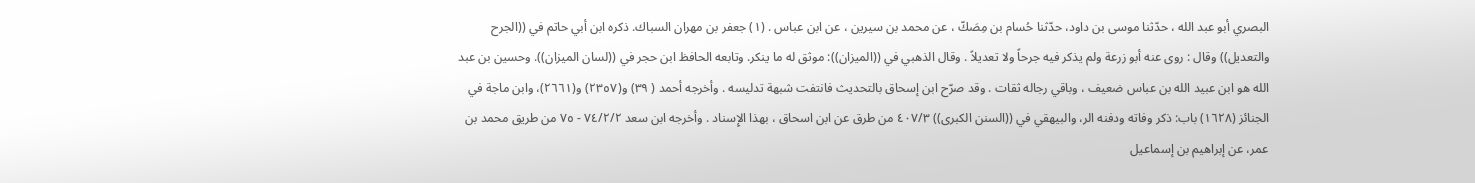البصري أبو عبد الله ، حدّثنا موسى بن داود، حدّثنا حُسام بن مِصَكّ ، عن محمد بن سيرين ، عن ابن عباس . (١) جعفر بن مهران السباك. ذكره ابن أبي حاتم في ((الجرح والتعديل)) وقال : روى عنه أبو زرعة ولم يذكر فيه جرحاً ولا تعديلاً . وقال الذهبي في ((الميزان)): موثق له ما ينكر. وتابعه الحافظ ابن حجر في ((لسان الميزان)). وحسين بن عبد الله هو ابن عبيد الله بن عباس ضعيف ، وباقي رجاله ثقات . وقد صرّح ابن إسحاق بالتحديث فانتفت شبهة تدليسه . وأخرجه أحمد ( ٣٩) و(٢٣٥٧) و(٢٦٦١)، وابن ماجة في الجنائز (١٦٢٨) باب: ذكر وفاته ودفنه الر، والبيهقي في ((السنن الكبرى)) ٤٠٧/٣ من طرق عن ابن اسحاق ، بهذا الإِسناد . وأخرجه ابن سعد ٧٤/٢/٢ - ٧٥ من طريق محمد بن عمر، عن إبراهيم بن إسماعيل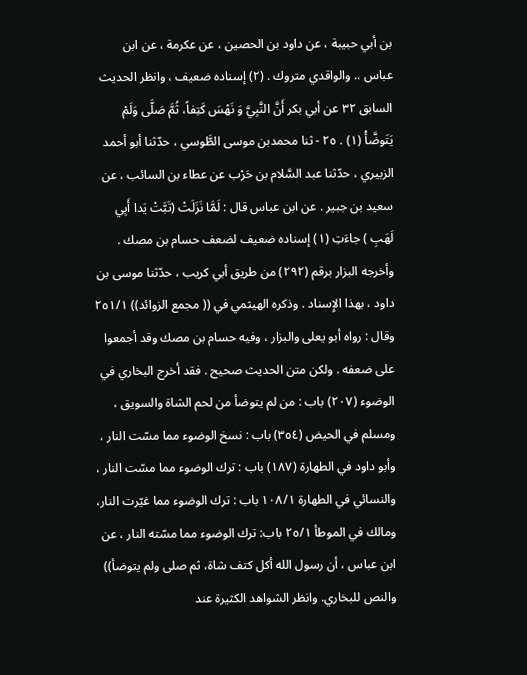بن أبي حبيبة ، عن داود بن الحصين ، عن عكرمة ، عن ابن عباس .. والواقدي متروك . (٢) إسناده ضعيف ، وانظر الحديث السابق ٣٢ عن أبي بكر أَنَّ النَّبِيَّ وَ نَهْسَ كَتِفاً، ثُمَّ صَلَّى وَلَمْ يَتَوضَّأْ (١) . ٢٥ - ثنا محمدبن موسى الطَّوسي ، حدّثنا أبو أحمد الزبيري ، حدّثنا عبد السَّلام بن حَرْب عن عطاء بن السائب ، عن سعيد بن جبير . عن ابن عباس قال : لَمَّا نَزَلَتْ (تَبَّتْ يَدا أَبِي لَهَبِ ) جاءَتِ (١) إسناده ضعيف لضعف حسام بن مصك . وأخرجه البزار برقم (٢٩٢) من طريق أبي كريب ، حدّثنا موسى بن داود ، بهذا الإِسناد . وذكره الهيثمي في (( مجمع الزوائد)) ٢٥١/١ وقال : رواه أبو يعلى والبزار ، وفيه حسام بن مصك وقد أجمعوا على ضعفه . ولكن متن الحديث صحيح . فقد أخرج البخاري في الوضوء (٢٠٧) باب : من لم يتوضأ من لحم الشاة والسويق ، ومسلم في الحيض (٣٥٤) باب : نسخ الوضوء مما مسّت النار ، وأبو داود في الطهارة (١٨٧) باب : ترك الوضوء مما مسّت النار ، والنسائي في الطهارة ١٠٨/١ باب : ترك الوضوء مما غيّرت النار، ومالك في الموطأ ٢٥/١ باب: ترك الوضوء مما مسّته النار ، عن ابن عباس ، أن رسول الله أكل كتف شاة، ثم صلى ولم يتوضأ)) والنص للبخاري. وانظر الشواهد الكثيرة عند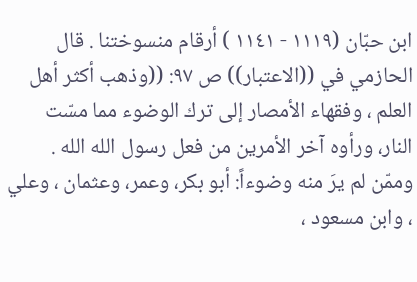ابن حبّان (١١١٩ - ١١٤١ ) أرقام منسوختنا . قال الحازمي في ((الاعتبار)) ص ٩٧: ((وذهب أكثر أهل العلم ، وفقهاء الأمصار إلى ترك الوضوء مما مسّت النار، ورأوه آخر الأمرين من فعل رسول الله الله . وممّن لم يرَ منه وضوءاً: أبو بكر، وعمر، وعثمان ، وعلي ، وابن مسعود ،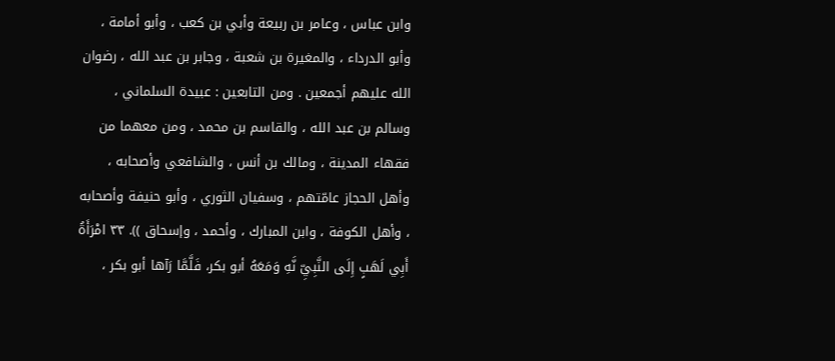وابن عباس ، وعامر بن ربيعة وأبي بن كعب ، وأبو أمامة ، وأبو الدرداء ، والمغيرة بن شعبة ، وجابر بن عبد الله ، رضوان الله عليهم أجمعين . ومن التابعين : عبيدة السلماني ، وسالم بن عبد الله ، والقاسم بن محمد ، ومن معهما من فقهاء المدينة ، ومالك بن أنس ، والشافعي وأصحابه ، وأهل الحجاز عامّتهم ، وسفيان الثوري ، وأبو حنيفة وأصحابه ، وأهل الكوفة ، وابن المبارك ، وأحمد ، وإسحاق )). ٣٣ امْرَأَةُ أَبِي لَهَبٍ إِلَى النَّبِيِّ نَّهِ وَمَعَهُ أبو بكر، فَلَّمَّا رَآها أبو بكر ،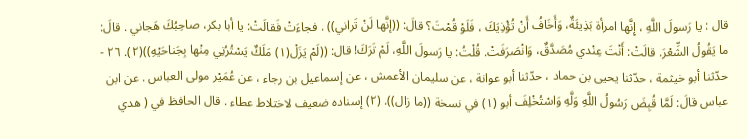قال : يا رَسولَ اللَّهِ ، إِنَّها امرأة بَذِيئَةٌ، وَأَخَافُ أَنْ تُؤْذِيَكَ ، فَلَوْ قُمْتَ؟ قالَ: ((إنَّها لَنْ تَراني)) . فجاءَتْ فَقالَتْ: يا أبا بكر، صاحِبُكَ هَجاني . قالَ: ما يَقُولُ الشِّعْرَ. قالَتْ: أَنْتَ عِنْدي مُصَدَّقٌ، وَانْصَرَفَتْ. قُلْتُ: يا رَسولَ اللَّهِ، لَمْ تَرَكَ! قال: ((لَمْ يَزَلْ(١) مَلَكٌ يَسْتُرُنِي مِنْها بِجَناحَيْهِ))(٢). ٢٦ - حدّثنا أبو خيثمة ، حدّثنا يحيى بن حماد ، حدّثنا أبو عوانة ، عن سليمان الأعمش ، عن إسماعيل بن رجاء ، عن عُمَيْر مولى العباس . عن ابن عباس قالَ: لَمَّا قُبِضَ رَسُولُ اللَّهِ وَلَّهِ وَاسْتُخْلِفَ أبو (١) في نسخة ((ما زال)). (٢) إسناده ضعيف لاختلاط عطاء . قال الحافظ في ( هدي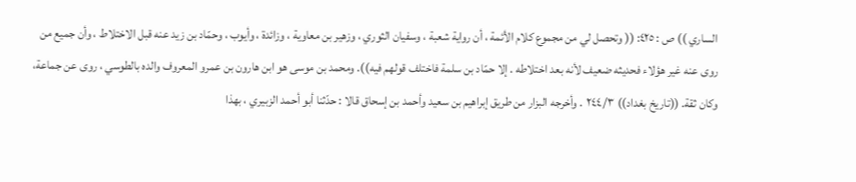الساري )) ص : ٤٢٥: (( وتحصل لي من مجموع كلام الأئمة ، أن رواية شعبة ، وسفيان الثوري ، وزهير بن معاوية ، وزائدة ، وأيوب ، وحمّاد بن زيد عنه قبل الاختلاط ، وأن جميع من روى عنه غير هؤلاء فحديثه ضعيف لأنه بعد اختلاطه . إلا حمّاد بن سلمة فاختلف قولهم فيه)). ومحمد بن موسى هو ابن هارون بن عمرو المعروف والده بالطوسي ، روى عن جماعة، وكان ثقة. ((تاريخ بغداد)) ٢٤٤/٣ . وأخرجه البزار من طريق إبراهيم بن سعيد وأحمد بن إسحاق قالا : حدّثنا أبو أحمد الزبيري ، بهذا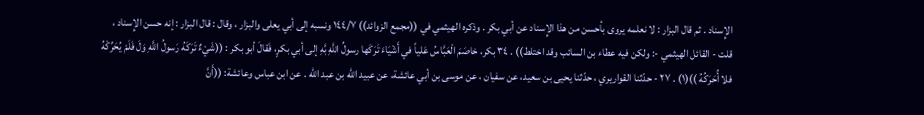الإِسناد . ثم قال البزار : لا نعلمه يروى بأحسن من هذا الإِسناد عن أبي بكر . وذكره الهيثمي في ((مجمع الزوائد)) ١٤٤/٧ ونسبه إلى أبي يعلى والبزار ، وقال : قال البزار : إنه حسن الإِسناد ، قلت - القائل الهيثمي -: ولكن فيه عطاء بن السائب وقد اختلط)) . ٣٤ بكر، خاصَمَ الْعَبَّاسُ عَلياً في أَشْيَاءَ تَرَكَها رسولُ اللَّهِ بَّهِ إلى أبي بكرٍ، فَقالَ أبو بكر : ((شَيْءٌ تَرَكَهُ رَسولُ اللَّهِ وَلَ فَلَمْ يُحَرِّكْهُ فلا أُحَرَكُهُ ))(١) . ٢٧ - حدّثنا القواريري ، حدّثنا يحيى بن سعيد، عن سفيان ، عن موسى بن أبي عائشة، عن عبيد الله بن عبد الله . عن ابن عباس وعائشة: ((أَنَّ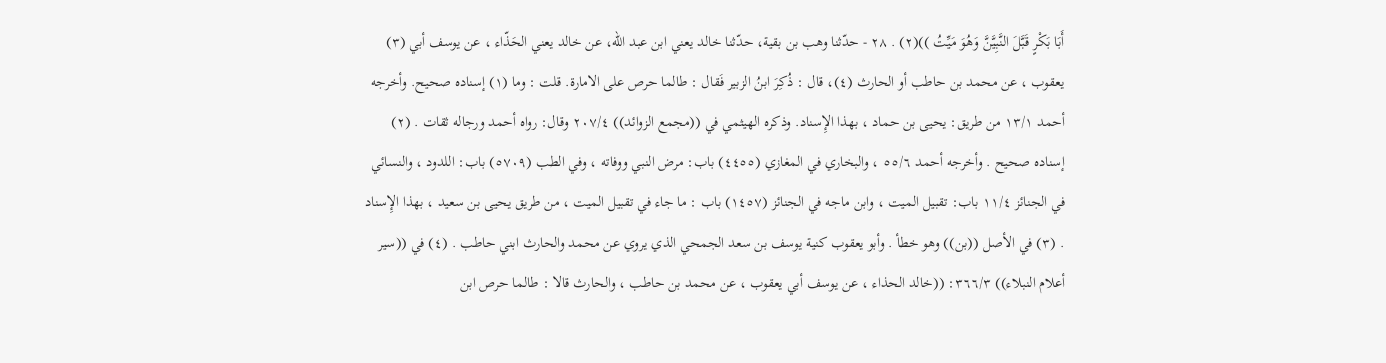أَبَا بَكْرٍ قَبَّلَ النَّبِيَّنَّ وَهُوَ مَيِّتُ ))(٢) . ٢٨ - حدّثنا وهب بن بقية، حدّثنا خالد يعني ابن عبد الله، عن خالد يعني الحَذّاء ، عن يوسف أبي (٣) يعقوب ، عن محمد بن حاطب أو الحارث (٤)، قال : ذُكِرَ ابنُ الزبير فَقال : طالما حرص على الامارة. قلت : وما (١) إسناده صحيح. وأخرجه أحمد ١٣/١ من طريق: يحيى بن حماد ، بهذا الإِسناد. وذكره الهيثمي في ((مجمع الزوائد)) ٢٠٧/٤ وقال: رواه أحمد ورجاله ثقات . (٢) إسناده صحيح . وأخرجه أحمد ٥٥/٦ ، والبخاري في المغازي (٤٤٥٥) باب: مرض النبي ووفاته ، وفي الطب (٥٧٠٩) باب: اللدود ، والنسائي في الجنائز ١١/٤ باب: تقبيل الميت ، وابن ماجه في الجنائز (١٤٥٧) باب : ما جاء في تقبيل الميت ، من طريق يحيى بن سعيد ، بهذا الإِسناد . (٣) في الأصل ((بن)) وهو خطأ . وأبو يعقوب كنية يوسف بن سعد الجمحي الذي يروي عن محمد والحارث ابني حاطب . (٤) في ((سير أعلام النبلاء)) ٣٦٦/٣: ((خالد الحذاء ، عن يوسف أبي يعقوب ، عن محمد بن حاطب ، والحارث قالا : طالما حرص ابن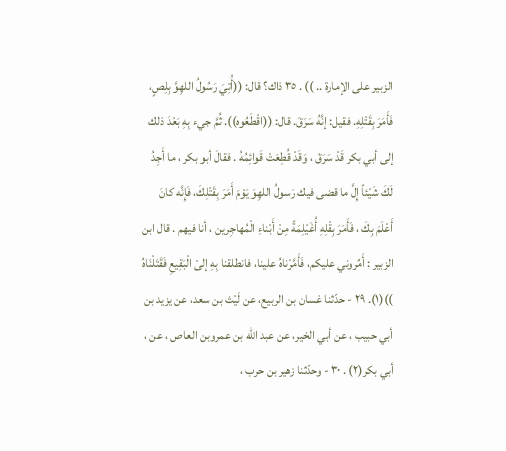الزبير على الإمارة .. )) . ٣٥ ذاك؟ قال: ((أُتِيَ رَسُولُ اللهِوَّ بِلِصٍ، فَأَمَرَ بِقَتْلِهِ. فقيل: إنَّهُ سَرَقَ. قال: ((اقْطَعُوه)). ثُمَّ جيء بِهِ بَعْدَ ذلك إلى أبي بكر قَدْ سَرَقَ ، وَقَدْ قُطِعَتْ قَوائِمُهُ . فقالَ أبو بكر ، ما أَجِدُ لَكَ شَيْئاً إِلَّ ما قضى فيك رَسولُ اللهِوَ يَوْمَ أَمَرَ بِقَتْلِكَ، فَإِنَّه كانَ أَعْلَمَ بِكَ ، فَأَمَرَ بِقْلِهِ أُغَيْلِمَةً مِنْ أَبْناءِ الْمُهاجِرين ، أنا فيهم . قال ابن الزبير : أَمِّروني عليكم، فَأَمَّرْناهُ علينا، فانطلقنا بِهِ إلىْ الْبَقِيعِ فَقَتَلْنَاهُ ))(١). ٢٩ - حدّثنا غسان بن الربيع، عن لَيْث بن سعد، عن يزيد بن أبي حبيب ، عن أبي الخير، عن عبد الله بن عمروبن العاص ، عن ، أبي بكر(٢) . ٣٠ - وحدّثنا زهير بن حرب ،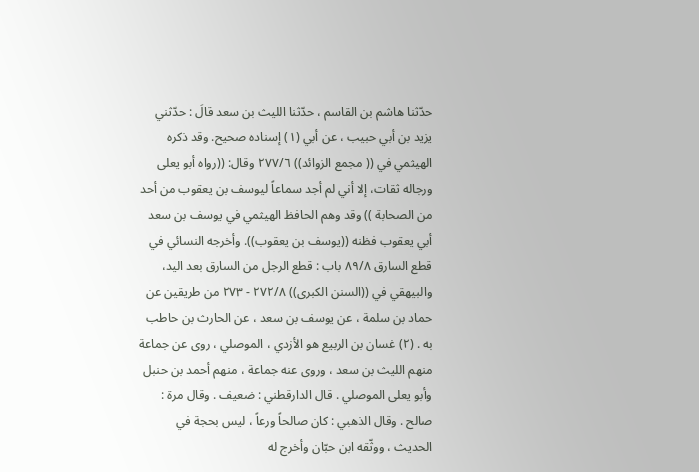حدّثنا هاشم بن القاسم ، حدّثنا الليث بن سعد قالَ : حدّثني يزيد بن أبي حبيب ، عن أبي (١) إسناده صحيح. وقد ذكره الهيثمي في (( مجمع الزوائد)) ٢٧٧/٦ وقال: ((رواه أبو يعلى ورجاله ثقات، إلا أني لم أجد سماعاً ليوسف بن يعقوب من أحد من الصحابة )) وقد وهم الحافظ الهيثمي في يوسف بن سعد أبي يعقوب فظنه ((يوسف بن يعقوب)). وأخرجه النسائي في قطع السارق ٨٩/٨ باب : قطع الرجل من السارق بعد اليد، والبيهقي في ((السنن الكبرى)) ٢٧٢/٨ - ٢٧٣ من طريقين عن حماد بن سلمة ، عن يوسف بن سعد ، عن الحارث بن حاطب به . (٢) غسان بن الربيع هو الأزدي ، الموصلي ، روى عن جماعة منهم الليث بن سعد ، وروى عنه جماعة ، منهم أحمد بن حنبل وأبو يعلى الموصلي . قال الدارقطني : ضعيف . وقال مرة : صالح . وقال الذهبي : كان صالحاً ورعاً ، ليس بحجة في الحديث ، ووثّقه ابن حبّان وأخرج له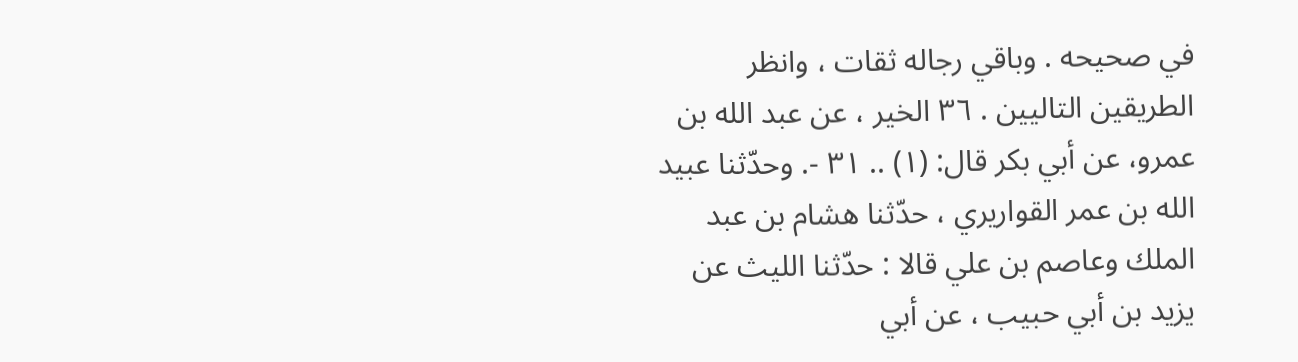في صحيحه . وباقي رجاله ثقات ، وانظر الطريقين التاليين . ٣٦ الخير ، عن عبد الله بن عمرو، عن أبي بكر قال: (١) .. ٣١ -. وحدّثنا عبيد الله بن عمر القواريري ، حدّثنا هشام بن عبد الملك وعاصم بن علي قالا : حدّثنا الليث عن يزيد بن أبي حبيب ، عن أبي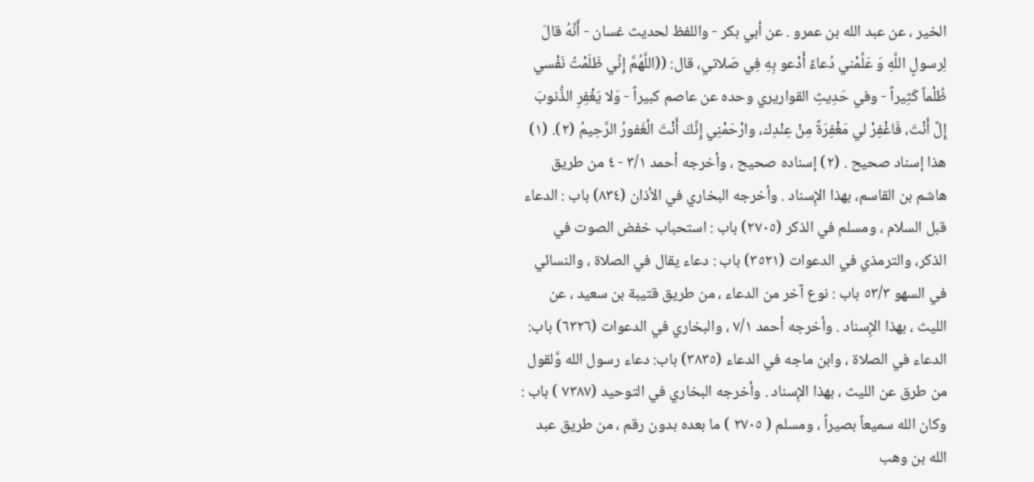الخير ، عن عبد الله بن عمرو . عن أبي بكر - واللفظ لحديث غسان - أَنَّهُ قالَ لِرسولٍ اللَّهِ وَ عَلِّمْني دُعاءً أَدْعو بِهِ فِي صَلاتي، قال: ((اللَّهُمَّ إِنِّي ظَلَمْتُ نَفْسي ظُلْماً كَثِيراً - وفي حَدِيثِ القواريري وحده عن عاصم كبيراً - وَلا يَغْفِرِ الذُّنوبَ إِلَّ أَنْتَ، فَاغْفِرْ لي مَغْفِرَةً مِنْ عِنْدِك، وارْحَمْنِي إِنَّكَ أَنْتَ الْغَفورُ الرَّحِيمُ (٢). (١) هذا إسناد صحيح . (٢) إسناده صحيح ، وأخرجه أحمد ٣/١ - ٤ من طريق هاشم بن القاسم، بهذا الإِسناد . وأخرجه البخاري في الأذان (٨٣٤) باب : الدعاء قبل السلام ، ومسلم في الذكر (٢٧٠٥) باب : استحباب خفض الصوت في الذكر، والترمذي في الدعوات (٣٥٢١) باب : دعاء يقال في الصلاة ، والنسائي في السهو ٥٣/٣ باب : نوع آخر من الدعاء ، من طريق قتيبة بن سعيد ، عن الليث ، بهذا الإِسناد . وأخرجه أحمد ٧/١ ، والبخاري في الدعوات (٦٣٢٦) باب: الدعاء في الصلاة ، وابن ماجه في الدعاء (٣٨٣٥) باب: دعاء رسول الله وَّلقول من طرق عن الليث ، بهذا الإِسناد . وأخرجه البخاري في التوحيد (٧٣٨٧ ) باب : وكان الله سميعاً بصيراً ، ومسلم ( ٢٧٠٥ ) ما بعده بدون رقم ، من طريق عبد الله بن وهب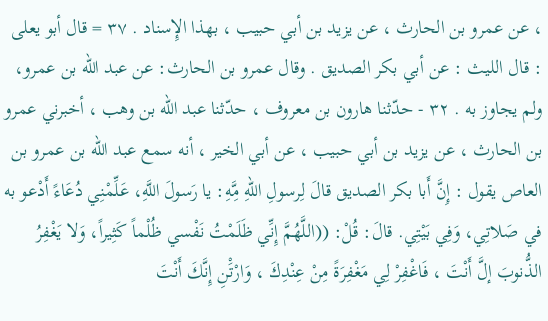، عن عمرو بن الحارث ، عن يزيد بن أبي حبيب ، بهذا الإِسناد . ٣٧ = قال أبو يعلى : قال الليث : عن أبي بكر الصديق . وقال عمرو بن الحارث: عن عبد الله بن عمرو، ولم يجاوز به . ٣٢ - حدّثنا هارون بن معروف ، حدّثنا عبد الله بن وهب ، أخبرني عمرو بن الحارث ، عن يزيد بن أبي حبيب ، عن أبي الخير ، أنه سمع عبد الله بن عمرو بن العاص يقول : إِنَّ أَبا بكر الصديق قالَ لِرسولِ اللّهِ مَِّهِ: يا رَسولَ اللَّهِ، عَلِّمْنِي دُعَاءً أَدْعو به في صَلاتِي، وَفِي بَيْتِي. قالَ: قُلْ: ((اللَّهُمَّ إِنِّي ظَلَمْتُ نَفْسي ظُلْماً كَثِيراً، وَلا يَغْفِرُ الذُّنوبَ إلَّ أَنْتَ ، فَاغْفِرْ لِي مَغْفِرَةً مِنْ عِنْدِكَ ، وَارْتَْنِ إِنَّكَ أَنْتَ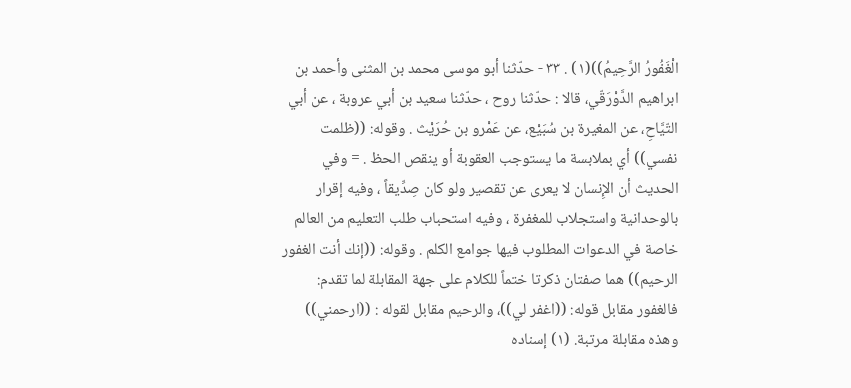الْغَفُورُ الرَّحِيمُ))(١) . ٣٣ - حدّثنا أبو موسى محمد بن المثنى وأحمد بن ابراهيم الدَّوْرَقّي، قالا : حدّثنا روح ، حدّثنا سعيد بن أبي عروبة ، عن أبي التّيَّاحِ، عن المغيرة بن سُبَيْع، عن عَمْرو بن حُرَيْث . وقوله: ((ظلمت نفسي)) أي بملابسة ما يستوجب العقوبة أو ينقص الحظ . = وفي الحديث أن الإِنسان لا يعرى عن تقصير ولو كان صِدِّيقاً ، وفيه إقرار بالوحدانية واستجلاب للمغفرة ، وفيه استحباب طلب التعليم من العالم خاصة في الدعوات المطلوب فيها جوامع الكلم . وقوله: ((إنك أنت الغفور الرحيم)) هما صفتان ذكرتا ختماً للكلام على جهة المقابلة لما تقدم: فالغفور مقابل قوله: ((اغفر لي))، والرحيم مقابل لقوله : ((ارحمني)) وهذه مقابلة مرتبة. (١) إسناده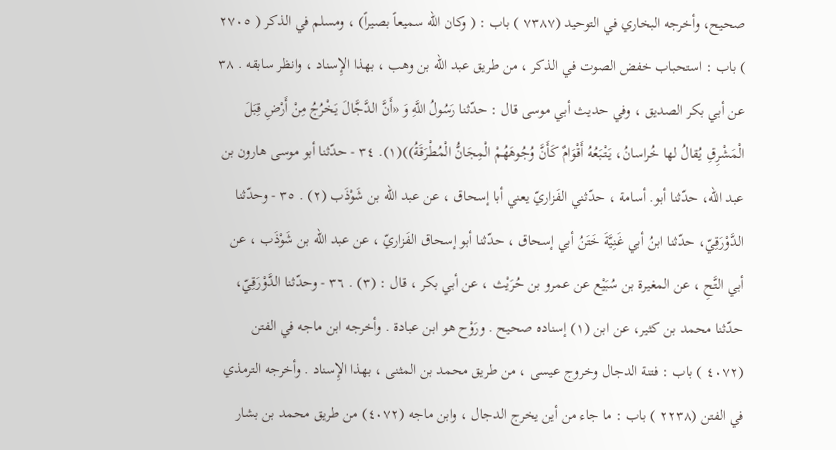صحيح، وأخرجه البخاري في التوحيد (٧٣٨٧ ) باب : ( وكان الله سميعاً بصيراً) ، ومسلم في الذكر ( ٢٧٠٥ ) باب : استحباب خفض الصوت في الذكر ، من طريق عبد الله بن وهب ، بهذا الإِسناد ، وانظر سابقه . ٣٨ عن أبي بكر الصديق ، وفي حديث أبي موسى قال : حدّثنا رَسُولُ اللَّهِ وَ «أَنَّ الدَّجَّالَ يَخْرُجُ مِنْ أَرْضِ قِبَلَ الْمَشْرِقِ يُقالُ لها خُراسانُ، يَتْبَعُهُ أَقْوَامٌ كَأَنَّ وُجُوهَهُمْ الْمِجَانُّ الْمُطْرَقَةُ))(١). ٣٤ - حدّثنا أبو موسى هارون بن عبد الله، حدّثنا أبو. أسامة ، حدّثني الفَزاريّ يعني أبا إسحاق ، عن عبد الله بن شَوْذَب (٢) . ٣٥ - وحدّثنا الدَّوْرَقِيّ، حدّثنا ابنُ أبي غَنِيَّةَ خَتَنُ أبي إسحاق ، حدّثنا أبو إسحاق الفَزاريّ ، عن عبد الله بن شَوْذَب ، عن أبي التَّحِ ، عن المغيرة بن سُبَيْع عن عمرو بن حُرَيْث ، عن أبي بكر ، قال : (٣) . ٣٦ - وحدّثنا الدَّوْرَقِيّ، حدّثنا محمد بن كثير، عن ابن (١) إسناده صحيح . ورَوْح هو ابن عبادة . وأخرجه ابن ماجه في الفتن (٤٠٧٢ ) باب : فتنة الدجال وخروج عيسى ، من طريق محمد بن المثنى ، بهذا الإِسناد . وأخرجه الترمذي في الفتن (٢٢٣٨ ) باب : ما جاء من أين يخرج الدجال ، وابن ماجه (٤٠٧٢) من طريق محمد بن بشار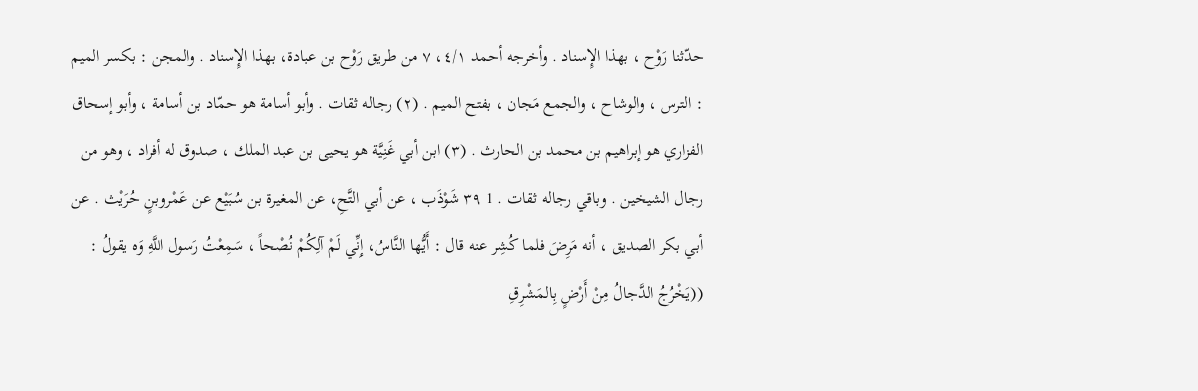حدّثنا رَوْح ، بهذا الإِسناد . وأخرجه أحمد ٤/١، ٧ من طريق رَوْح بن عبادة، بهذا الإِسناد . والمجن : بكسر الميم : الترس ، والوشاح ، والجمع مَجان ، بفتح الميم . (٢) رجاله ثقات . وأبو أسامة هو حمّاد بن أسامة ، وأبو إسحاق الفزاري هو إبراهيم بن محمد بن الحارث . (٣) ابن أبي غَنِيَّة هو يحيى بن عبد الملك ، صدوق له أفراد ، وهو من رجال الشيخين . وباقي رجاله ثقات . 1 ٣٩ شَوْذَب ، عن أبي التَّحِ، عن المغيرة بن سُبَيْع عن عَمْروبنٍ حُرَيْث . عن أبي بكر الصديق ، أنه مَرِضَ فلما كُشِر عنه قال : أَيُّها النَّاسُ، إِنِّي لَمْ آلِكُمْ نُصْحاً ، سَمِعْتُ رَسول اللَّهِ وَه يقولُ : ((يَخْرُجُ الدَّجالُ مِنْ أَرْضٍ بِالمَشْرِقِ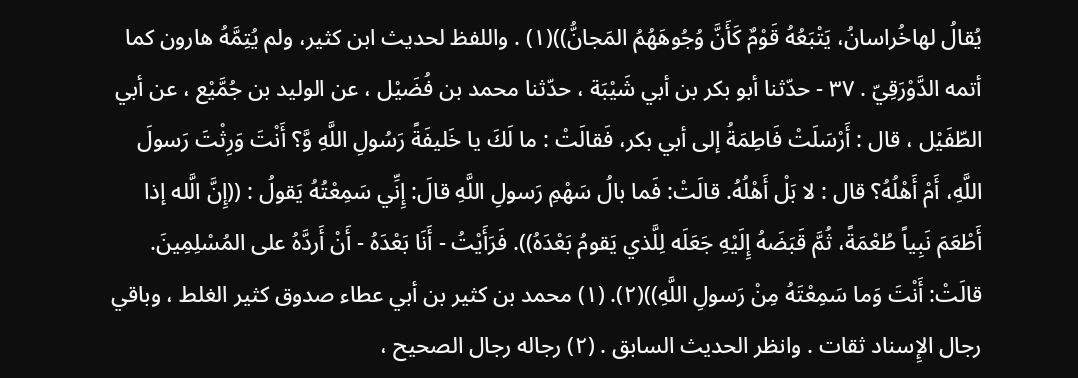يُقالُ لهاخُراسانُ، يَتْبَعُهُ قَوْمٌ كَأَنَّ وُجُوهَهُمُ المَجانُّ))(١) . واللفظ لحديث ابن كثير، ولم يُتِمَّهُ هارون كما أتمه الدَّوْرَقِيّ . ٣٧ - حدّثنا أبو بكر بن أبي شَيْبَة ، حدّثنا محمد بن فُضَيْل ، عن الوليد بن جُمَّيْع ، عن أبي الطّفَيْل ، قال : أَرْسَلَتْ فَاطِمَةُ إلى أبي بكر، فَقالَتْ : ما لَكَ يا خَليفَةً رَسُولِ اللَّهِ وَّ؟ أَنْتَ وَرِثْتَ رَسولَ اللَّهِ، أَمْ أَهْلُهُ؟ قال : لا بَلْ أَهْلُهُ. قالَتْ: فَما بالُ سَهْمِ رَسولِ اللَّهِ قالَ: إِنِّي سَمِعْتُهُ يَقولُ : ((إِنَّ الَّله إذا أَطْعَمَ نَبِياً طُعْمَةً، ثُمَّ قَبَضَهُ إِلَيْهِ جَعَلَه لِلَّذي يَقومُ بَعْدَهُ)). فَرَأَيْتُ - أَنَا بَعْدَهُ - أَنْ أَردَّهُ على المُسْلِمِينَ. قالَتْ: أَنْتَ وَما سَمِعْتَهُ مِنْ رَسولِ اللَّهِ))(٢). (١) محمد بن كثير بن أبي عطاء صدوق كثير الغلط ، وباقي رجال الإِسناد ثقات . وانظر الحديث السابق . (٢) رجاله رجال الصحيح ،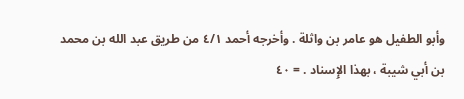وأبو الطفيل هو عامر بن واثلة . وأخرجه أحمد ٤/١ من طريق عبد الله بن محمد بن أبي شيبة ، بهذا الإِسناد . = ٤٠